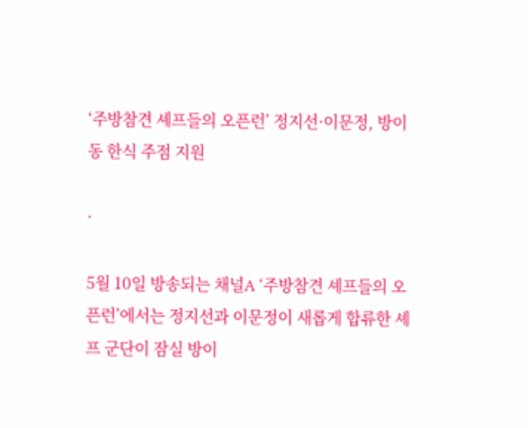‘주방참견 셰프들의 오픈런’ 정지선·이문정, 방이동 한식 주점 지원

·

5월 10일 방송되는 채널A ‘주방참견 셰프들의 오픈런’에서는 정지선과 이문정이 새롭게 합류한 셰프 군단이 잠실 방이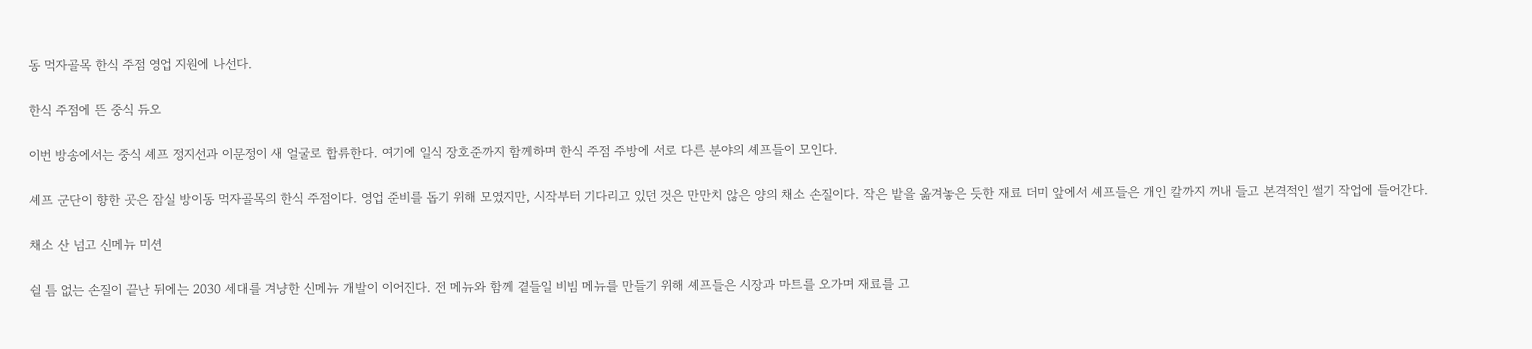동 먹자골목 한식 주점 영업 지원에 나선다.

한식 주점에 뜬 중식 듀오

이번 방송에서는 중식 셰프 정지선과 이문정이 새 얼굴로 합류한다. 여기에 일식 장호준까지 함께하며 한식 주점 주방에 서로 다른 분야의 셰프들이 모인다.

셰프 군단이 향한 곳은 잠실 방이동 먹자골목의 한식 주점이다. 영업 준비를 돕기 위해 모였지만, 시작부터 기다리고 있던 것은 만만치 않은 양의 채소 손질이다. 작은 밭을 옮겨놓은 듯한 재료 더미 앞에서 셰프들은 개인 칼까지 꺼내 들고 본격적인 썰기 작업에 들어간다.

채소 산 넘고 신메뉴 미션

쉴 틈 없는 손질이 끝난 뒤에는 2030 세대를 겨냥한 신메뉴 개발이 이어진다. 전 메뉴와 함께 곁들일 비빔 메뉴를 만들기 위해 셰프들은 시장과 마트를 오가며 재료를 고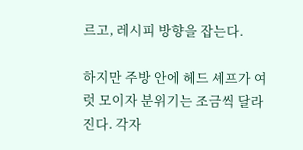르고, 레시피 방향을 잡는다.

하지만 주방 안에 헤드 셰프가 여럿 모이자 분위기는 조금씩 달라진다. 각자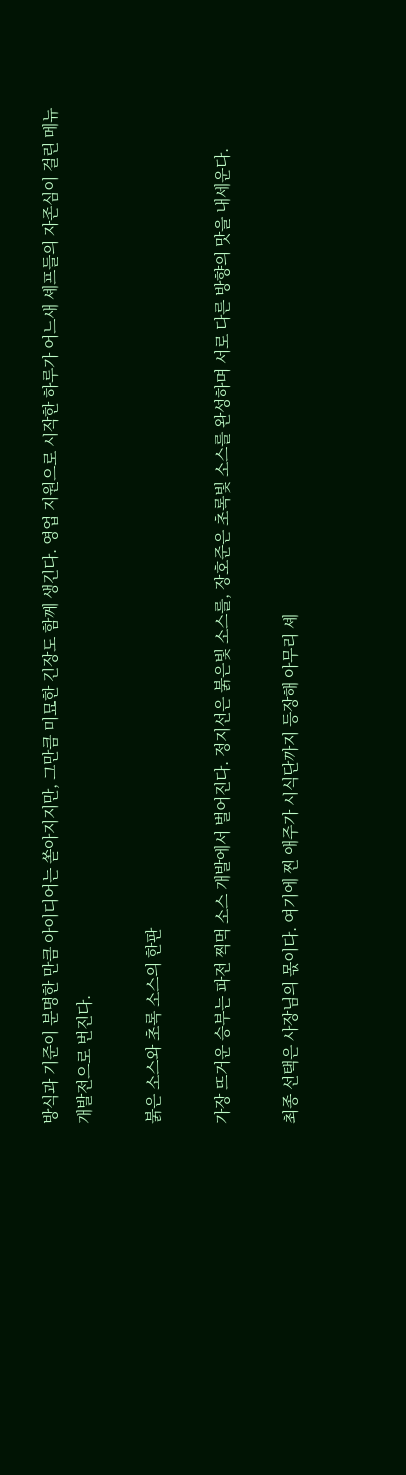방식과 기준이 분명한 만큼 아이디어는 쏟아지지만, 그만큼 미묘한 긴장도 함께 생긴다. 영업 지원으로 시작한 하루가 어느새 셰프들의 자존심이 걸린 메뉴 개발전으로 번진다.

붉은 소스와 초록 소스의 한판

가장 뜨거운 승부는 파전 찍먹 소스 개발에서 벌어진다. 정지선은 붉은빛 소스를, 장호준은 초록빛 소스를 완성하며 서로 다른 방향의 맛을 내세운다.

최종 선택은 사장님의 몫이다. 여기에 찐 애주가 시식단까지 등장해 아무리 셰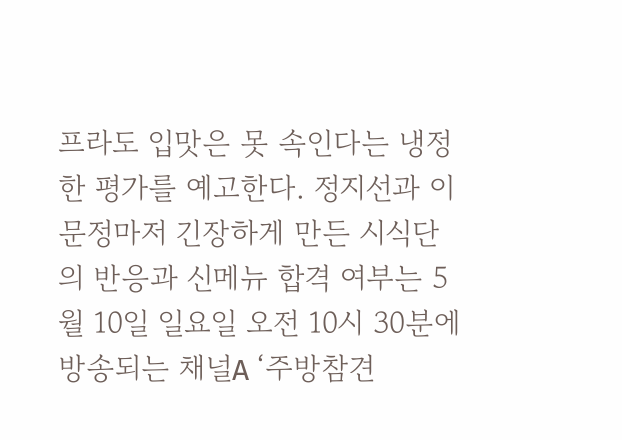프라도 입맛은 못 속인다는 냉정한 평가를 예고한다. 정지선과 이문정마저 긴장하게 만든 시식단의 반응과 신메뉴 합격 여부는 5월 10일 일요일 오전 10시 30분에 방송되는 채널A ‘주방참견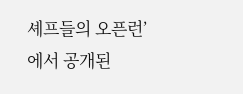셰프들의 오픈런’에서 공개된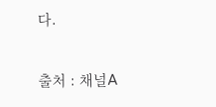다.

출처 : 채널A